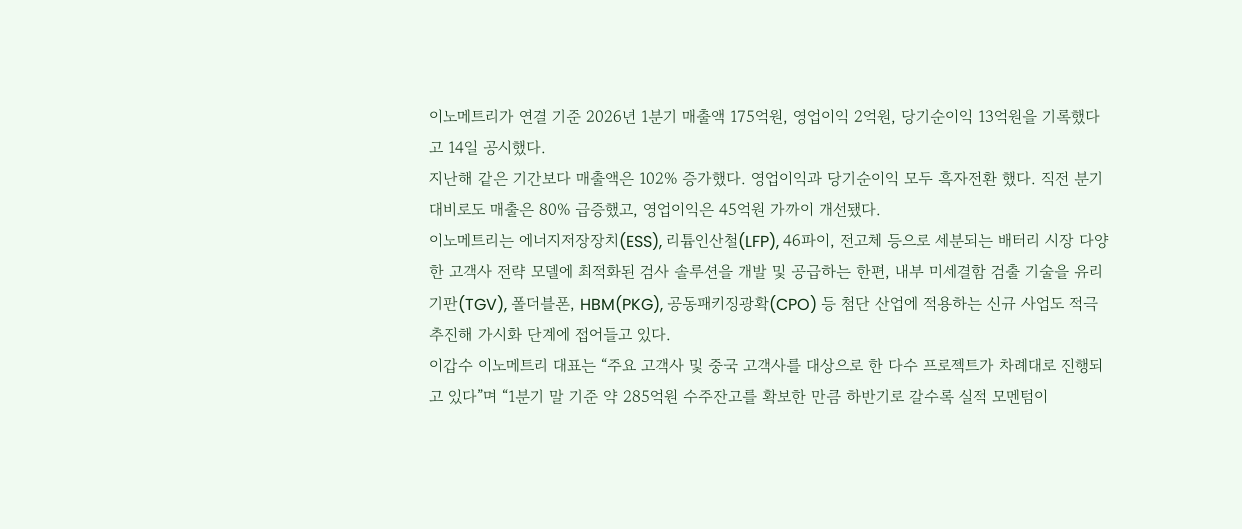이노메트리가 연결 기준 2026년 1분기 매출액 175억원, 영업이익 2억원, 당기순이익 13억원을 기록했다고 14일 공시했다.
지난해 같은 기간보다 매출액은 102% 증가했다. 영업이익과 당기순이익 모두 흑자전환 했다. 직전 분기 대비로도 매출은 80% 급증했고, 영업이익은 45억원 가까이 개선됐다.
이노메트리는 에너지저장장치(ESS), 리튬인산철(LFP), 46파이, 전고체 등으로 세분되는 배터리 시장 다양한 고객사 전략 모델에 최적화된 검사 솔루션을 개발 및 공급하는 한편, 내부 미세결함 검출 기술을 유리기판(TGV), 폴더블폰, HBM(PKG), 공동패키징광확(CPO) 등 첨단 산업에 적용하는 신규 사업도 적극 추진해 가시화 단계에 접어들고 있다.
이갑수 이노메트리 대표는 “주요 고객사 및 중국 고객사를 대상으로 한 다수 프로젝트가 차례대로 진행되고 있다”며 “1분기 말 기준 약 285억원 수주잔고를 확보한 만큼 하반기로 갈수록 실적 모멘텀이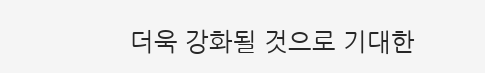더욱 강화될 것으로 기대한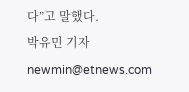다”고 말했다.
박유민 기자 newmin@etnews.com